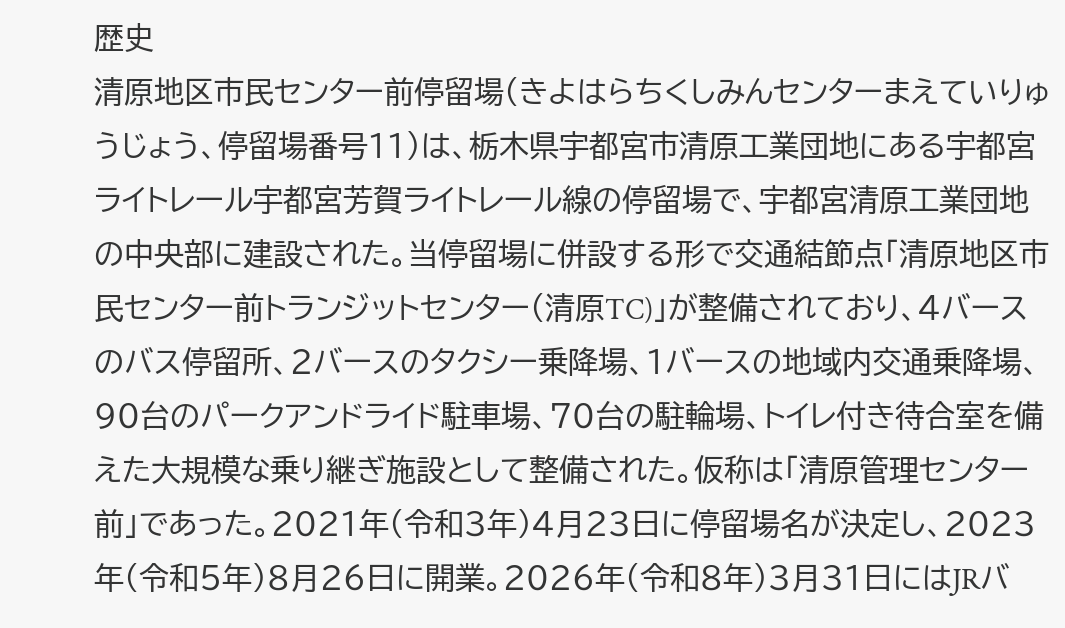歴史
清原地区市民センター前停留場(きよはらちくしみんセンターまえていりゅうじょう、停留場番号11)は、栃木県宇都宮市清原工業団地にある宇都宮ライトレール宇都宮芳賀ライトレール線の停留場で、宇都宮清原工業団地の中央部に建設された。当停留場に併設する形で交通結節点「清原地区市民センター前トランジットセンター(清原TC)」が整備されており、4バースのバス停留所、2バースのタクシー乗降場、1バースの地域内交通乗降場、90台のパークアンドライド駐車場、70台の駐輪場、トイレ付き待合室を備えた大規模な乗り継ぎ施設として整備された。仮称は「清原管理センター前」であった。2021年(令和3年)4月23日に停留場名が決定し、2023年(令和5年)8月26日に開業。2026年(令和8年)3月31日にはJRバ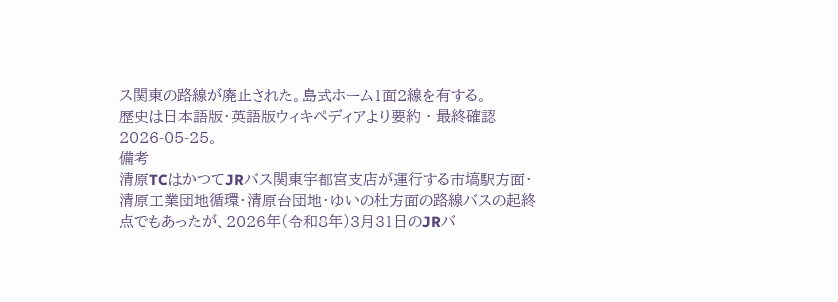ス関東の路線が廃止された。島式ホーム1面2線を有する。
歴史は日本語版・英語版ウィキペディアより要約 · 最終確認 2026-05-25。
備考
清原TCはかつてJRバス関東宇都宮支店が運行する市塙駅方面・清原工業団地循環・清原台団地・ゆいの杜方面の路線バスの起終点でもあったが、2026年(令和8年)3月31日のJRバ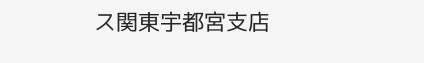ス関東宇都宮支店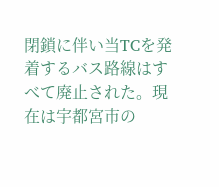閉鎖に伴い当TCを発着するバス路線はすべて廃止された。現在は宇都宮市の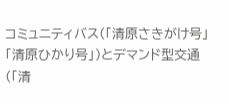コミュニティバス(「清原さきがけ号」「清原ひかり号」)とデマンド型交通(「清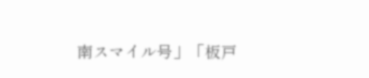南スマイル号」「板戸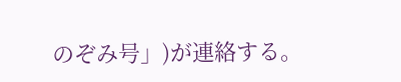のぞみ号」)が連絡する。